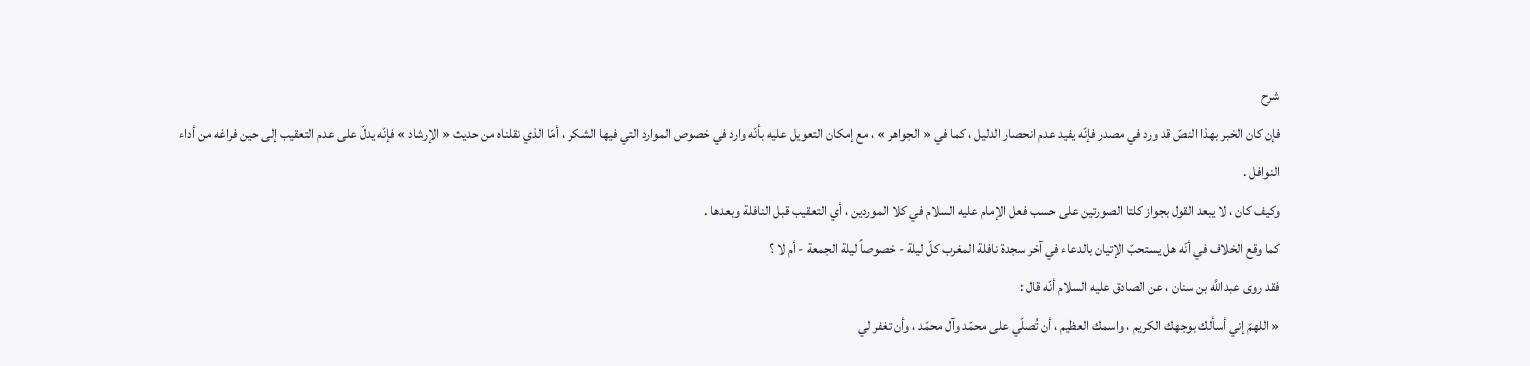شرح
فإن كان الخبر بهذا النصّ قد ورد في مصدر فإنّه يفيد عدم انحصار الدليل ، كما في « الجواهر » ، مع إمكان التعويل عليه بأنّه وارد في خصوص الموارد التي فيها الشكر ، أمّا الذي نقلناه من حديث « الإرشاد » فإنّه يدلّ على عدم التعقيب إلى حين فراغه من أداء النوافل .
وكيف كان ، لا يبعد القول بجواز كلتا الصورتين على حسب فعل الإمام عليه السلام في كلا الموردين ، أي التعقيب قبل النافلة وبعدها .
كما وقع الخلاف في أنّه هل يستحبّ الإتيان بالدعاء في آخر سجدة نافلة المغرب كلّ ليلة - خصوصاً ليلة الجمعة - أم لا ؟
فقد روى عبداللَّه بن سنان ، عن الصادق عليه السلام أنّه قال :
« اللهمّ إني أسألك بوجهك الكريم ، واسمك العظيم ، أن تُصلّي على محمّد وآل محمّد ، وأن تغفر لي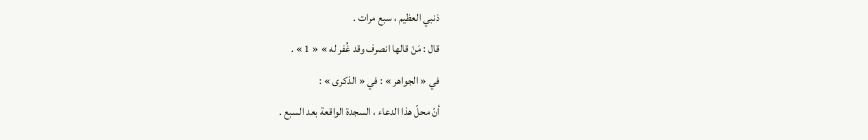ذنبي العظيم ، سبع مرات .
قال : مَنْ قالها انصرف وقد غُفر له » « 1 » .
في « الجواهر » : في « الذكرى » :
أنّ محلّ هذا الدعاء ، السجدة الواقعة بعد السبع .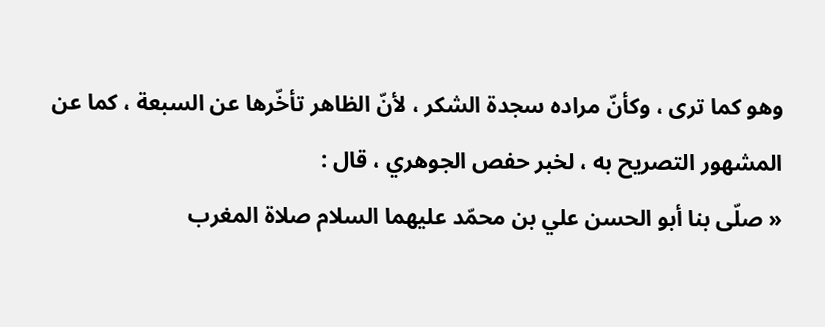وهو كما ترى ، وكأنّ مراده سجدة الشكر ، لأنّ الظاهر تأخّرها عن السبعة ، كما عن المشهور التصريح به ، لخبر حفص الجوهري ، قال :
« صلّى بنا أبو الحسن علي بن محمّد عليهما السلام صلاة المغرب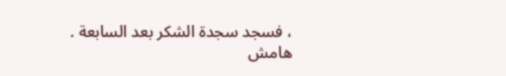، فسجد سجدة الشكر بعد السابعة .
هامش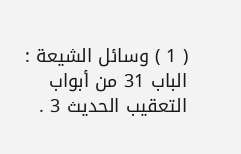( 1 ) وسائل الشيعة : الباب 31 من أبواب التعقيب الحديث 3 .